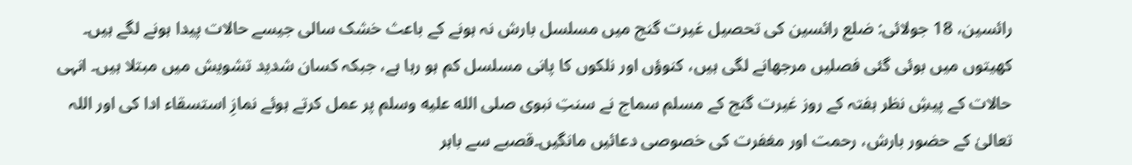رائسین، 18 جولائی: ضلع رائسین کی تحصیل غیرت گنج میں مسلسل بارش نہ ہونے کے باعث خشک سالی جیسے حالات پیدا ہونے لگے ہیں۔ کھیتوں میں بوئی گئی فصلیں مرجھانے لگی ہیں، کنوؤں اور نلکوں کا پانی مسلسل کم ہو رہا ہے، جبکہ کسان شدید تشویش میں مبتلا ہیں۔ انہی حالات کے پیشِ نظر ہفتہ کے روز غیرت گنج کے مسلم سماج نے سنتِ نبوی صلى الله عليه وسلم پر عمل کرتے ہوئے نمازِ استسقاء ادا کی اور اللہ تعالیٰ کے حضور بارش، رحمت اور مغفرت کی خصوصی دعائیں مانگیں۔قصبے سے باہر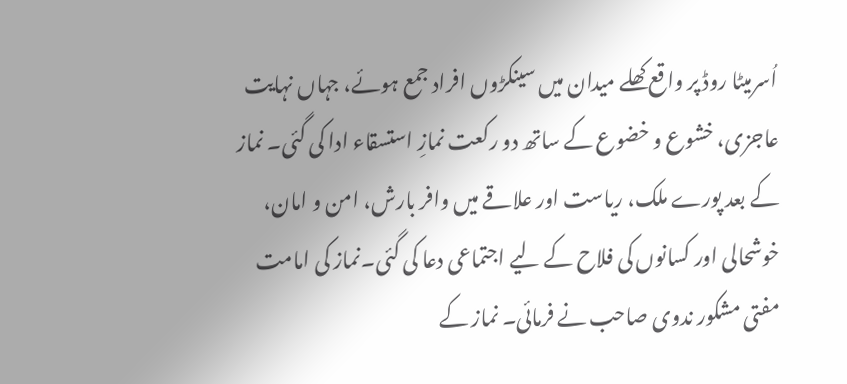اُسرمیٹا روڈ پر واقع کھلے میدان میں سینکڑوں افراد جمع ہوئے، جہاں نہایت عاجزی، خشوع و خضوع کے ساتھ دو رکعت نمازِ استسقاء ادا کی گئی۔ نماز کے بعد پورے ملک، ریاست اور علاقے میں وافر بارش، امن و امان، خوشحالی اور کسانوں کی فلاح کے لیے اجتماعی دعا کی گئی۔نماز کی امامت مفتی مشکور ندوی صاحب نے فرمائی۔ نماز کے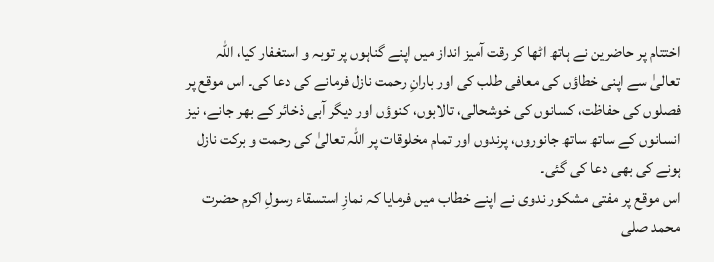اختتام پر حاضرین نے ہاتھ اٹھا کر رقت آمیز انداز میں اپنے گناہوں پر توبہ و استغفار کیا، اللہ تعالیٰ سے اپنی خطاؤں کی معافی طلب کی اور بارانِ رحمت نازل فرمانے کی دعا کی۔ اس موقع پر فصلوں کی حفاظت، کسانوں کی خوشحالی، تالابوں، کنوؤں اور دیگر آبی ذخائر کے بھر جانے، نیز انسانوں کے ساتھ ساتھ جانوروں، پرندوں اور تمام مخلوقات پر اللہ تعالیٰ کی رحمت و برکت نازل ہونے کی بھی دعا کی گئی۔
اس موقع پر مفتی مشکور ندوی نے اپنے خطاب میں فرمایا کہ نمازِ استسقاء رسولِ اکرم حضرت محمد صلى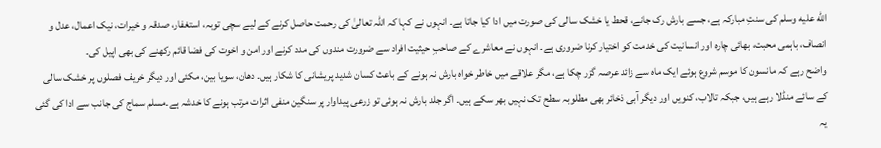الله عليه وسلم کی سنتِ مبارکہ ہے، جسے بارش رک جانے، قحط یا خشک سالی کی صورت میں ادا کیا جاتا ہے۔ انہوں نے کہا کہ اللہ تعالیٰ کی رحمت حاصل کرنے کے لیے سچی توبہ، استغفار، صدقہ و خیرات، نیک اعمال، عدل و انصاف، باہمی محبت، بھائی چارہ اور انسانیت کی خدمت کو اختیار کرنا ضروری ہے۔ انہوں نے معاشرے کے صاحبِ حیثیت افراد سے ضرورت مندوں کی مدد کرنے اور امن و اخوت کی فضا قائم رکھنے کی بھی اپیل کی۔
واضح رہے کہ مانسون کا موسم شروع ہوئے ایک ماہ سے زائد عرصہ گزر چکا ہے، مگر علاقے میں خاطر خواہ بارش نہ ہونے کے باعث کسان شدید پریشانی کا شکار ہیں۔ دھان، سویا بین، مکئی اور دیگر خریف فصلوں پر خشک سالی کے سائے منڈلا رہے ہیں، جبکہ تالاب، کنویں اور دیگر آبی ذخائر بھی مطلوبہ سطح تک نہیں بھر سکے ہیں۔ اگر جلد بارش نہ ہوئی تو زرعی پیداوار پر سنگین منفی اثرات مرتب ہونے کا خدشہ ہے۔مسلم سماج کی جانب سے ادا کی گئی یہ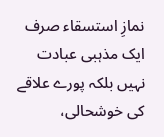نمازِ استسقاء صرف ایک مذہبی عبادت نہیں بلکہ پورے علاقے کی خوشحالی،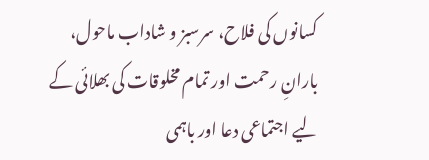کسانوں کی فلاح، سرسبز و شاداب ماحول، بارانِ رحمت اور تمام مخلوقات کی بھلائی کے لیے اجتماعی دعا اور باہمی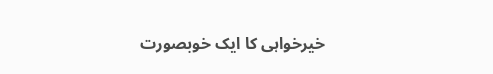خیرخواہی کا ایک خوبصورت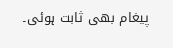پیغام بھی ثابت ہوئی۔